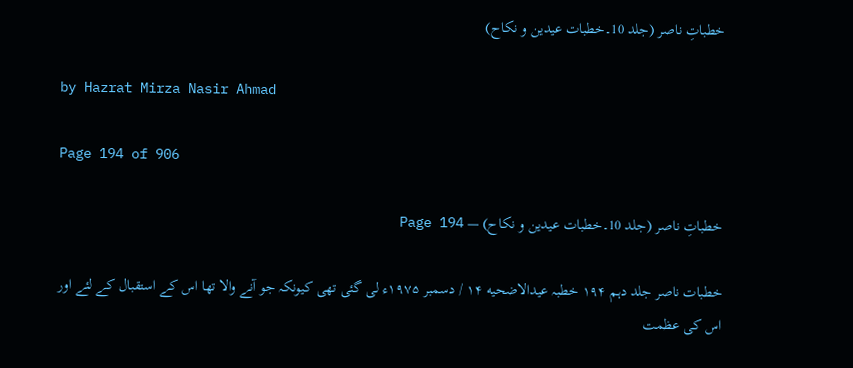خطباتِ ناصر (جلد 10۔خطبات عیدین و نکاح)

by Hazrat Mirza Nasir Ahmad

Page 194 of 906

خطباتِ ناصر (جلد 10۔خطبات عیدین و نکاح) — Page 194

خطبات ناصر جلد دہم ۱۹۴ خطبہ عیدالاضحیه ۱۴ / دسمبر ۱۹۷۵ء لی گئی تھی کیونکہ جو آنے والا تھا اس کے استقبال کے لئے اور اس کی عظمت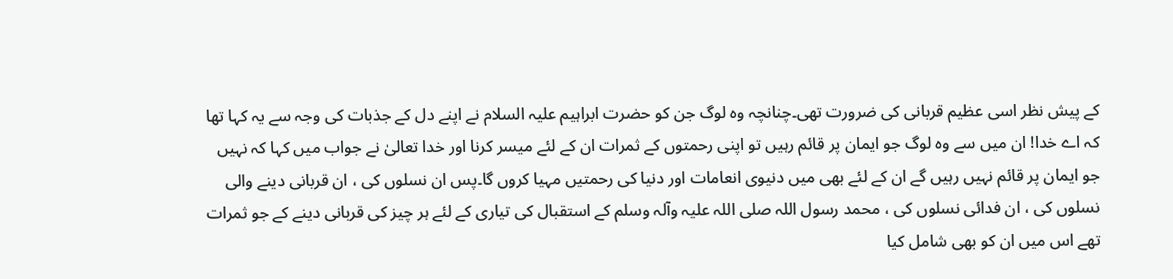کے پیش نظر اسی عظیم قربانی کی ضرورت تھی۔چنانچہ وہ لوگ جن کو حضرت ابراہیم علیہ السلام نے اپنے دل کے جذبات کی وجہ سے یہ کہا تھا کہ اے خدا! ان میں سے وہ لوگ جو ایمان پر قائم رہیں تو اپنی رحمتوں کے ثمرات ان کے لئے میسر کرنا اور خدا تعالیٰ نے جواب میں کہا کہ نہیں جو ایمان پر قائم نہیں رہیں گے ان کے لئے بھی میں دنیوی انعامات اور دنیا کی رحمتیں مہیا کروں گا۔پس ان نسلوں کی ، ان قربانی دینے والی نسلوں کی ، ان فدائی نسلوں کی ، محمد رسول اللہ صلی اللہ علیہ وآلہ وسلم کے استقبال کی تیاری کے لئے ہر چیز کی قربانی دینے کے جو ثمرات تھے اس میں ان کو بھی شامل کیا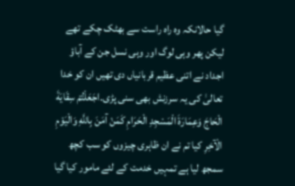گیا حالانکہ وہ راہ راست سے بھٹک چکے تھے لیکن پھر وہی لوگ اور وہی نسل جن کے آباؤ اجداد نے اتنی عظیم قربانیاں دی تھیں ان کو خدا تعالیٰ کی یہ سرزنش بھی سنی پڑی۔اجَعَلْتُمْ سِقَايَةَ الْحَاجَ وَعِمَارَةَ الْمَسْجِدِ الْحَرَامِ كَمَنْ آمَنَ بِاللَّهِ وَالْيَوْمِ الْآخِرِ کیا تم نے ان ظاہری چیزوں کو سب کچھ سمجھ لیا ہے تمہیں خدمت کے لئے مامور کیا گیا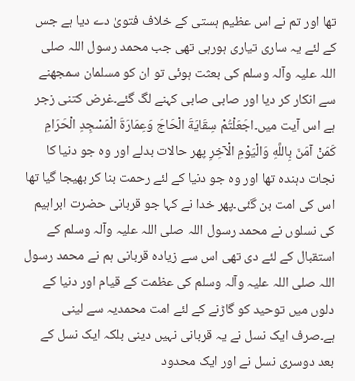تھا اور تم نے اس عظیم ہستی کے خلاف فتویٰ دے دیا ہے جس کے لئے یہ ساری تیاری ہورہی تھی جب محمد رسول اللہ صلی اللہ علیہ وآلہ وسلم کی بعثت ہوئی تو ان کو مسلمان سمجھنے سے انکار کر دیا اور صابی صابی کہنے لگ گئے۔غرض کتنی زجر ہے اس آیت میں۔اجَعَلْتُمْ سِقَايَةَ الْحَاجَ وَعِمَارَةَ الْمَسْجِدِ الْحَرَامِ كَمَنْ آمَنَ بِاللَّهِ وَالْيَوْمِ الْآخِرِ پھر حالات بدلے اور وہ جو دنیا کا نجات دہندہ تھا اور وہ جو دنیا کے لئے رحمت بنا کر بھیجا گیا تھا اس کی امت بن گئی۔پھر خدا نے کہا جو قربانی حضرت ابراہیم کی نسلوں نے محمد رسول اللہ صلی اللہ علیہ وآلہ وسلم کے استقبال کے لئے دی تھی اس سے زیادہ قربانی ہم نے محمد رسول اللہ صلی اللہ علیہ وآلہ وسلم کی عظمت کے قیام اور دنیا کے دلوں میں توحید کو گاڑنے کے لئے امت محمدیہ سے لینی ہے۔صرف ایک نسل نے یہ قربانی نہیں دینی بلکہ ایک نسل کے بعد دوسری نسل نے اور ایک محدود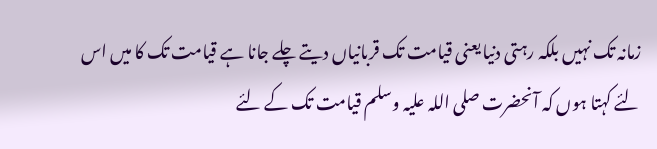زمانہ تک نہیں بلکہ رہتی دنیا یعنی قیامت تک قربانیاں دیتے چلے جانا ہے قیامت تک کا میں اس لئے کہتا ہوں کہ آنحضرت صلی اللہ علیہ وسلم قیامت تک کے لئے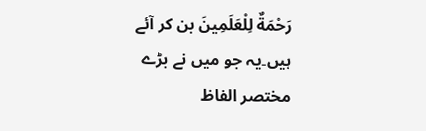رَحْمَةٌ لِلْعَلَمِینَ بن کر آئے ہیں۔یہ جو میں نے بڑے مختصر الفاظ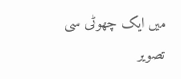میں ایک چھوٹی سی تصویر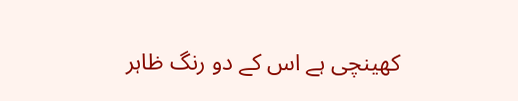کھینچی ہے اس کے دو رنگ ظاہر